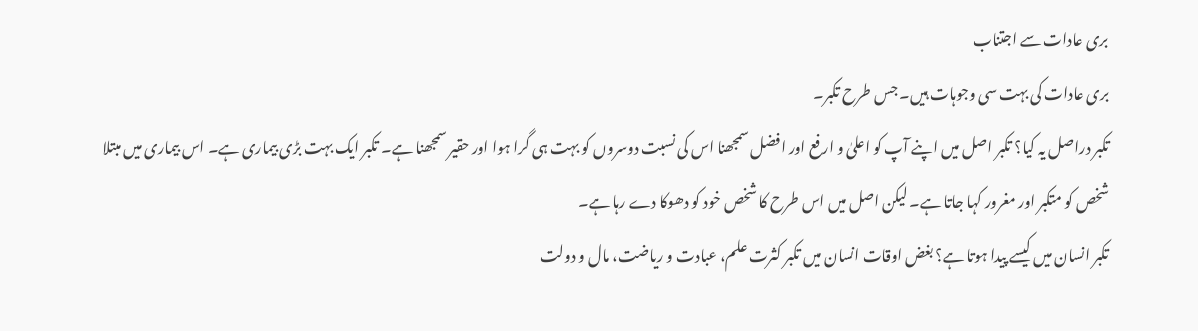بری عادات سے اجتناب
بری عادات کی بہت سی وجوہات ہیں۔ جس طرح تکبر۔
تکبر دراصل یہ کیا؟ تکبر اصل میں اپنے آپ کو اعلیٰ و ارفع اور افضل سمجھنا اس کی نسبت دوسروں کو بہت ہی گرا ہوا اور حقیر سمجھنا ہے۔ تکبر ایک بہت بڑی بیماری ہے۔ اس بیماری میں مبتلا شخص کو متکبر اور مغرور کہا جاتا ہے۔ لیکن اصل میں اس طرح کا شخص خود کو دھوکا دے رہا ہے۔
تکبر انسان میں کیسے پیدا ہوتا ہے؟ بغض اوقات انسان میں تکبر کثرت علم، عبادت و ریاضت، مال و دولت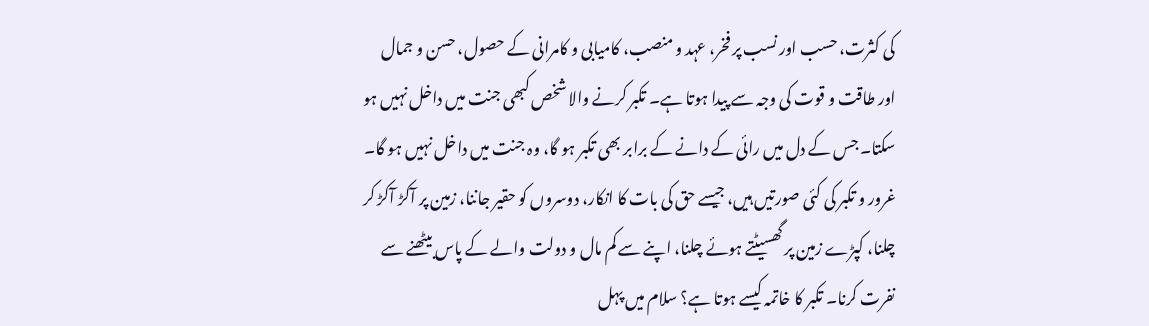کی کثرت، حسب اور نسب پر فخر، عہد و منصب، کامیابی و کامرانی کے حصول، حسن و جمال اور طاقت و قوت کی وجہ سے پیدا ہوتا ہے۔ تکبر کرنے والا شخص کبھی جنت میں داخل نہیں ہو سکتا۔ جس کے دل میں رائی کے دانے کے برابر بھی تکبر ہو گا، وہ جنت میں داخل نہیں ہو گا۔
غرور و تکبر کی کئی صورتیں ہیں، جیسے حق کی بات کا انکار، دوسروں کو حقیر جاننا، زمین پر آکڑ آکڑ کر چلنا، کپڑے زمین پر گھسیٹتے ہوئے چلنا، اپنے سے کم مال و دولت والے کے پاس بیٹھنے سے نفرت کرنا۔ تکبر کا خاتمہ کیسے ہوتا ہے؟ سلام میں پہل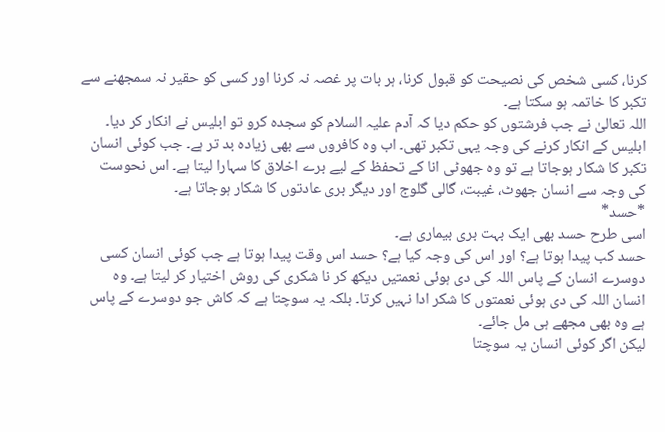کرنا، کسی شخص کی نصیحت کو قبول کرنا، ہر بات پر غصہ نہ کرنا اور کسی کو حقیر نہ سمجھنے سے تکبر کا خاتمہ ہو سکتا ہے۔
اللہ تعالیٰ نے جب فرشتوں کو حکم دیا کہ آدم علیہ السلام کو سجدہ کرو تو ابلیس نے انکار کر دیا۔ ابلیس کے انکار کرنے کی وجہ یہی تکبر تھی۔ اب وہ کافروں سے بھی زیادہ بد تر ہے۔ جب کوئی انسان تکبر کا شکار ہوجاتا ہے تو وہ جھوٹی انا کے تحفظ کے لیے برے اخلاق کا سہارا لیتا ہے۔ اس نحوست کی وجہ سے انسان جھوٹ، غیبت، گالی گلوج اور دیگر بری عادتوں کا شکار ہوجاتا ہے۔
*حسد*
اسی طرح حسد بھی ایک بہت بری بیماری ہے۔
حسد کب پیدا ہوتا ہے؟ اور اس کی وجہ کیا ہے؟ حسد اس وقت پیدا ہوتا ہے جب کوئی انسان کسی دوسرے انسان کے پاس اللہ کی دی ہوئی نعمتیں دیکھ کر نا شکری کی روش اختیار کر لیتا ہے۔ وہ انسان اللہ کی دی ہوئی نعمتوں کا شکر ادا نہیں کرتا۔ بلکہ یہ سوچتا ہے کہ کاش جو دوسرے کے پاس ہے وہ بھی مجھے ہی مل جائے۔
لیکن اگر کوئی انسان یہ سوچتا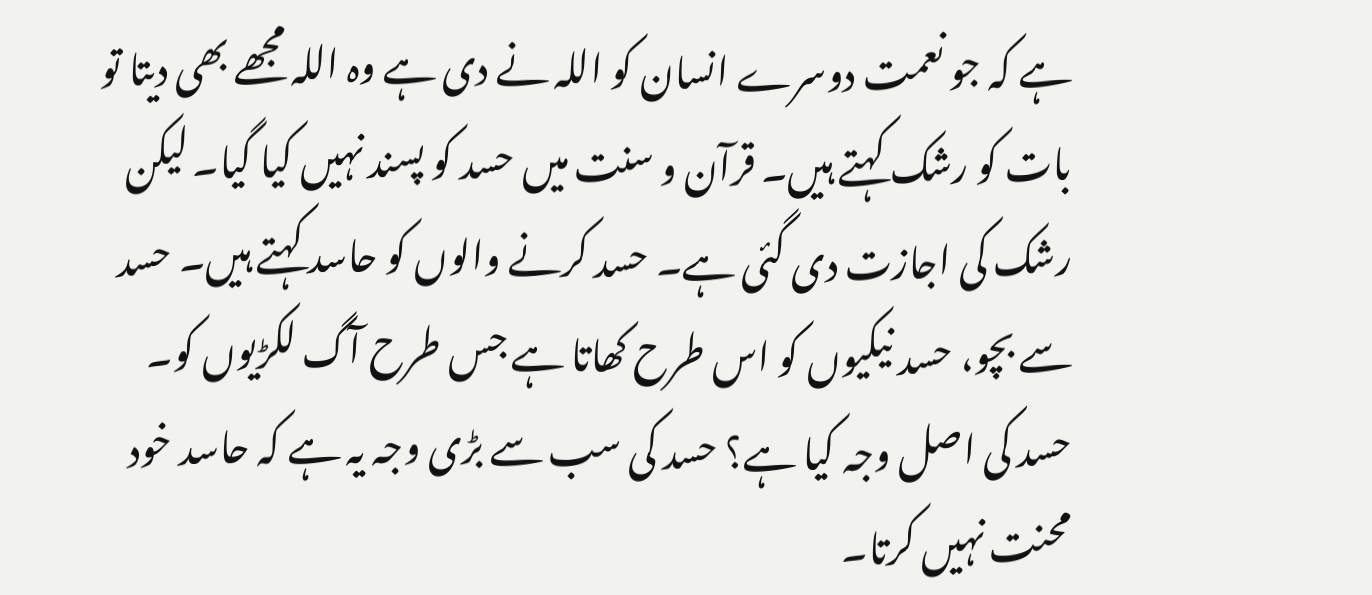ہے کہ جو نعمت دوسرے انسان کو اللہ نے دی ہے وہ اللہ مجھے بھی دیتا تو بات کو رشک کہتے ہیں۔ قرآن و سنت میں حسد کو پسند نہیں کیا گیا۔ لیکن رشک کی اجازت دی گئی ہے۔ حسد کرنے والوں کو حاسد کہتے ہیں۔ حسد سے بچو، حسد نیکیوں کو اس طرح کھاتا ہے جس طرح آگ لکڑیوں کو۔
حسد کی اصل وجہ کیا ہے؟ حسد کی سب سے بڑی وجہ یہ ہے کہ حاسد خود محنت نہیں کرتا۔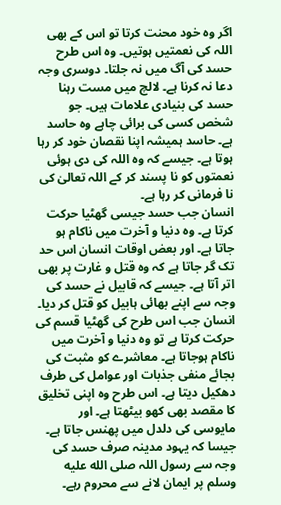اگر وہ خود محنت کرتا تو اس کے بھی اللہ کی نعمتیں ہوتیں۔ وہ اس طرح حسد کی آگ میں نہ جلتا۔ دوسری وجہ دعا نہ کرنا ہے۔ لالچ میں مست رہنا حسد کی بنیادی علامات ہیں۔ جو شخص کسی کی برائی چاہے وہ حاسد ہے۔ حاسد ہمیشہ اپنا نقصان خود کر رہا ہوتا ہے۔ جیسے کہ وہ اللہ کی دی ہوئی نعمتوں کو نا پسند کر کے اللہ تعالیٰ کی نا فرمانی کر رہا ہے۔
انسان جب حسد جیسی گھٹیا حرکت کرتا ہے۔ وہ دنیا و آخرت میں ناکام ہو جاتا ہے۔ اور بعض اوقات انسان اس حد تک گر جاتا ہے کہ وہ قتل و غارت پر بھی اتر آتا ہے۔ جیسے کہ قابیل نے حسد کی وجہ سے اپنے بھائی ہابیل کو قتل کر دیا۔ انسان جب اس طرح کی گھٹیا قسم کی حرکت کرتا ہے تو وہ دنیا و آخرت میں ناکام ہوجاتا ہے۔ معاشرے کو مثبت کی بجائے منفی جذبات اور عوامل کی طرف دھکیل دیتا ہے۔ اس طرح وہ اپنی تخلیق کا مقصد بھی کھو بیٹھتا ہے۔ اور مایوسی کی دلدل میں پھنس جاتا ہے۔ جیسا کہ یہود مدینہ صرف حسد کی وجہ سے رسول اللہ صلى الله عليه وسلم پر ایمان لانے سے محروم رہے۔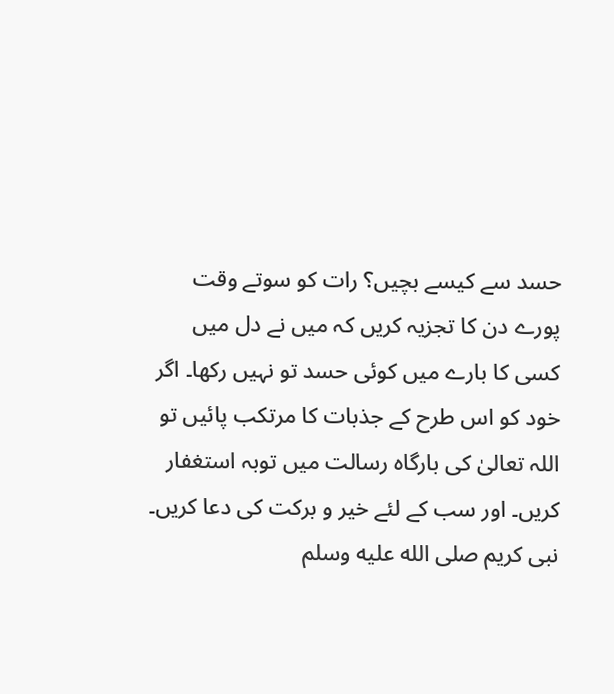حسد سے کیسے بچیں؟ رات کو سوتے وقت پورے دن کا تجزیہ کریں کہ میں نے دل میں کسی کا بارے میں کوئی حسد تو نہیں رکھا۔ اگر خود کو اس طرح کے جذبات کا مرتکب پائیں تو اللہ تعالیٰ کی بارگاہ رسالت میں توبہ استغفار کریں۔ اور سب کے لئے خیر و برکت کی دعا کریں۔
نبی کریم صلى الله عليه وسلم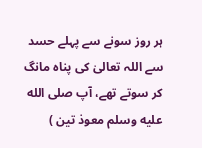ہر روز سونے سے پہلے حسد سے اللہ تعالیٰ کی پناہ مانگ کر سوتے تھے، آپ صلى الله عليه وسلم معوذ تین )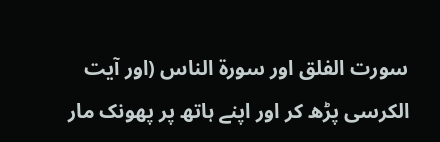سورت الفلق اور سورۃ الناس (اور آیت الکرسی پڑھ کر اور اپنے ہاتھ پر پھونک مار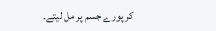کر پورے جسم پر مل لیتے۔